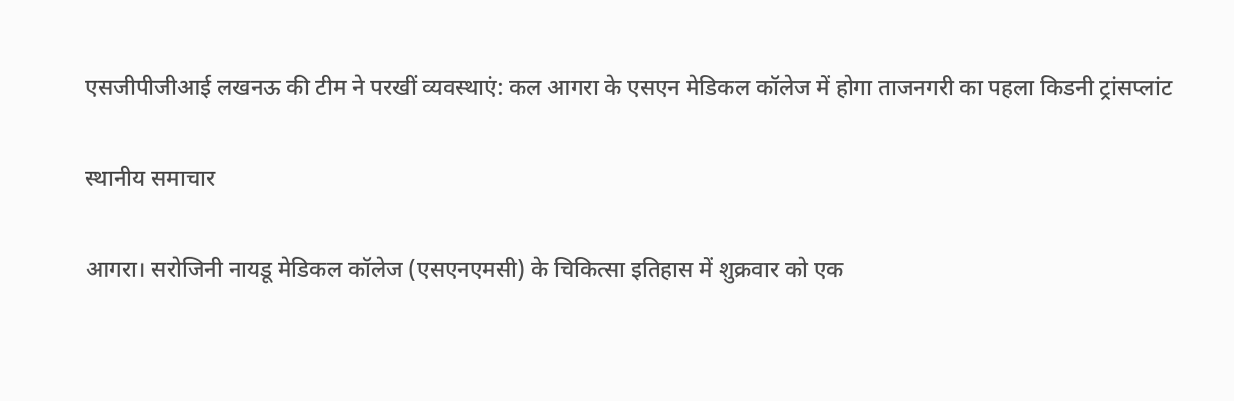एसजीपीजीआई लखनऊ की टीम ने परखीं व्यवस्थाएं: कल आगरा के एसएन मेडिकल कॉलेज में होगा ताजनगरी का पहला किडनी ट्रांसप्लांट

स्थानीय समाचार

आगरा। सरोजिनी नायडू मेडिकल कॉलेज (एसएनएमसी) के चिकित्सा इतिहास में शुक्रवार को एक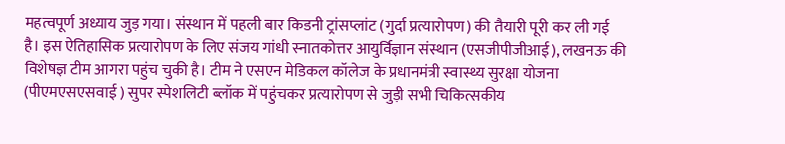महत्वपूर्ण अध्याय जुड़ गया। संस्थान में पहली बार किडनी ट्रांसप्लांट (गुर्दा प्रत्यारोपण) की तैयारी पूरी कर ली गई है। इस ऐतिहासिक प्रत्यारोपण के लिए संजय गांधी स्नातकोत्तर आयुर्विज्ञान संस्थान (एसजीपीजीआई), लखनऊ की विशेषज्ञ टीम आगरा पहुंच चुकी है। टीम ने एसएन मेडिकल कॉलेज के प्रधानमंत्री स्वास्थ्य सुरक्षा योजना (पीएमएसएसवाई ) सुपर स्पेशलिटी ब्लॉक में पहुंचकर प्रत्यारोपण से जुड़ी सभी चिकित्सकीय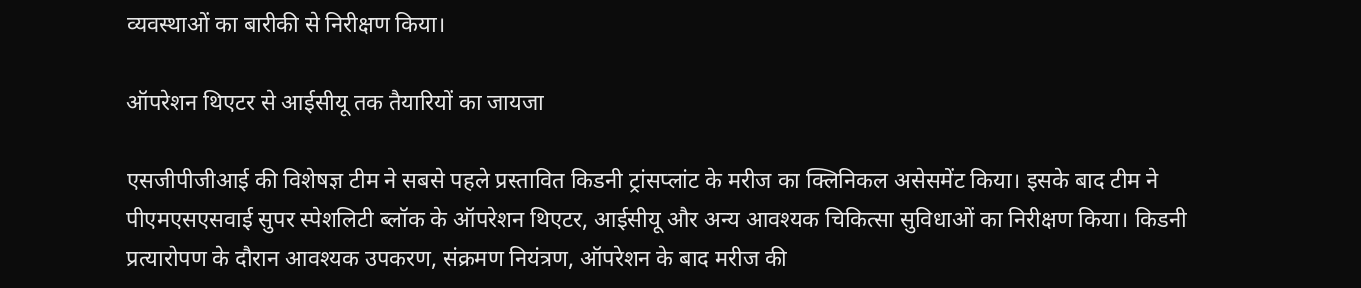व्यवस्थाओं का बारीकी से निरीक्षण किया।

ऑपरेशन थिएटर से आईसीयू तक तैयारियों का जायजा

एसजीपीजीआई की विशेषज्ञ टीम ने सबसे पहले प्रस्तावित किडनी ट्रांसप्लांट के मरीज का क्लिनिकल असेसमेंट किया। इसके बाद टीम ने पीएमएसएसवाई सुपर स्पेशलिटी ब्लॉक के ऑपरेशन थिएटर, आईसीयू और अन्य आवश्यक चिकित्सा सुविधाओं का निरीक्षण किया। किडनी प्रत्यारोपण के दौरान आवश्यक उपकरण, संक्रमण नियंत्रण, ऑपरेशन के बाद मरीज की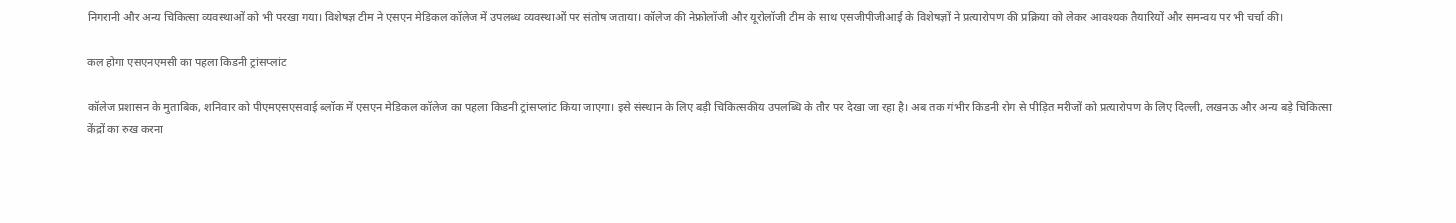निगरानी और अन्य चिकित्सा व्यवस्थाओं को भी परखा गया। विशेषज्ञ टीम ने एसएन मेडिकल कॉलेज में उपलब्ध व्यवस्थाओं पर संतोष जताया। कॉलेज की नेफ्रोलॉजी और यूरोलॉजी टीम के साथ एसजीपीजीआई के विशेषज्ञों ने प्रत्यारोपण की प्रक्रिया को लेकर आवश्यक तैयारियों और समन्वय पर भी चर्चा की।

कल होगा एसएनएमसी का पहला किडनी ट्रांसप्लांट

कॉलेज प्रशासन के मुताबिक, शनिवार को पीएमएसएसवाई ब्लॉक में एसएन मेडिकल कॉलेज का पहला किडनी ट्रांसप्लांट किया जाएगा। इसे संस्थान के लिए बड़ी चिकित्सकीय उपलब्धि के तौर पर देखा जा रहा है। अब तक गंभीर किडनी रोग से पीड़ित मरीजों को प्रत्यारोपण के लिए दिल्ली, लखनऊ और अन्य बड़े चिकित्सा केंद्रों का रुख करना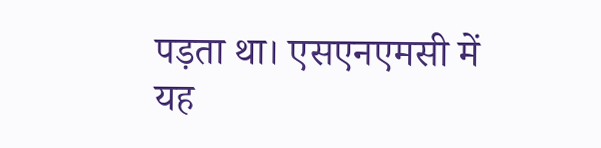पड़ता था। एसएनएमसी में यह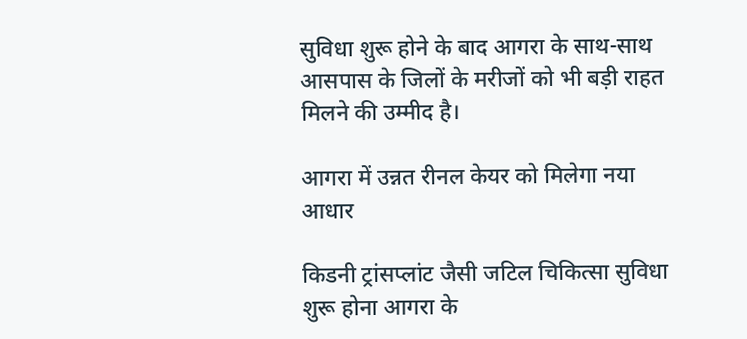सुविधा शुरू होने के बाद आगरा के साथ-साथ आसपास के जिलों के मरीजों को भी बड़ी राहत मिलने की उम्मीद है।

आगरा में उन्नत रीनल केयर को मिलेगा नया आधार

किडनी ट्रांसप्लांट जैसी जटिल चिकित्सा सुविधा शुरू होना आगरा के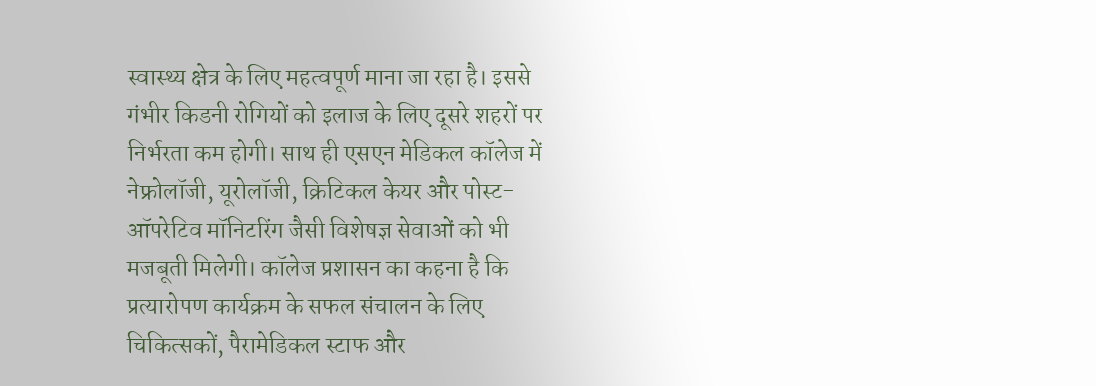स्वास्थ्य क्षेत्र के लिए महत्वपूर्ण माना जा रहा है। इससे गंभीर किडनी रोगियों को इलाज के लिए दूसरे शहरों पर निर्भरता कम होगी। साथ ही एसएन मेडिकल कॉलेज में नेफ्रोलॉजी, यूरोलॉजी, क्रिटिकल केयर और पोस्ट-ऑपरेटिव मॉनिटरिंग जैसी विशेषज्ञ सेवाओं को भी मजबूती मिलेगी। कॉलेज प्रशासन का कहना है कि प्रत्यारोपण कार्यक्रम के सफल संचालन के लिए चिकित्सकों, पैरामेडिकल स्टाफ और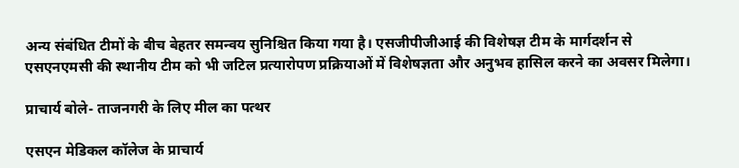अन्य संबंधित टीमों के बीच बेहतर समन्वय सुनिश्चित किया गया है। एसजीपीजीआई की विशेषज्ञ टीम के मार्गदर्शन से एसएनएमसी की स्थानीय टीम को भी जटिल प्रत्यारोपण प्रक्रियाओं में विशेषज्ञता और अनुभव हासिल करने का अवसर मिलेगा।

प्राचार्य बोले- ताजनगरी के लिए मील का पत्थर

एसएन मेडिकल कॉलेज के प्राचार्य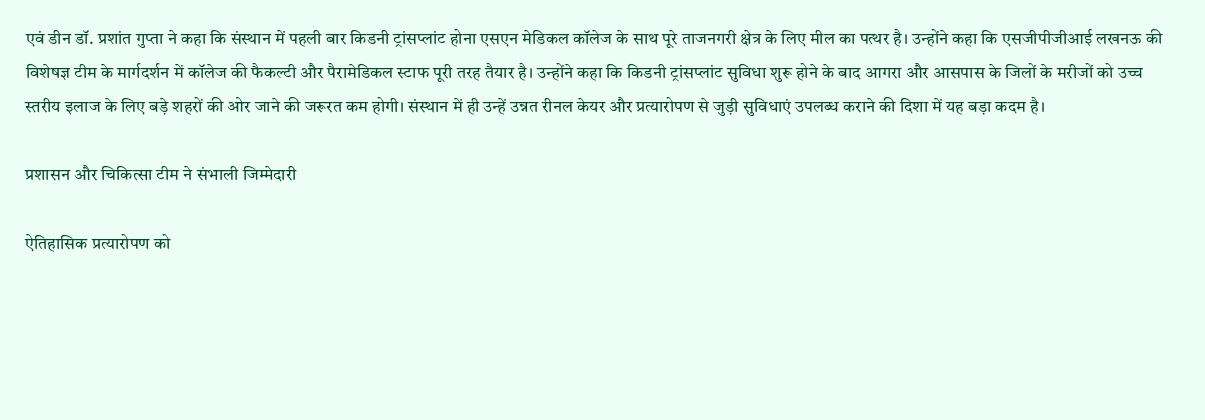एवं डीन डॉ. प्रशांत गुप्ता ने कहा कि संस्थान में पहली बार किडनी ट्रांसप्लांट होना एसएन मेडिकल कॉलेज के साथ पूरे ताजनगरी क्षेत्र के लिए मील का पत्थर है। उन्होंने कहा कि एसजीपीजीआई लखनऊ की विशेषज्ञ टीम के मार्गदर्शन में कॉलेज की फैकल्टी और पैरामेडिकल स्टाफ पूरी तरह तैयार है। उन्होंने कहा कि किडनी ट्रांसप्लांट सुविधा शुरू होने के बाद आगरा और आसपास के जिलों के मरीजों को उच्च स्तरीय इलाज के लिए बड़े शहरों की ओर जाने की जरूरत कम होगी। संस्थान में ही उन्हें उन्नत रीनल केयर और प्रत्यारोपण से जुड़ी सुविधाएं उपलब्ध कराने की दिशा में यह बड़ा कदम है।

प्रशासन और चिकित्सा टीम ने संभाली जिम्मेदारी

ऐतिहासिक प्रत्यारोपण को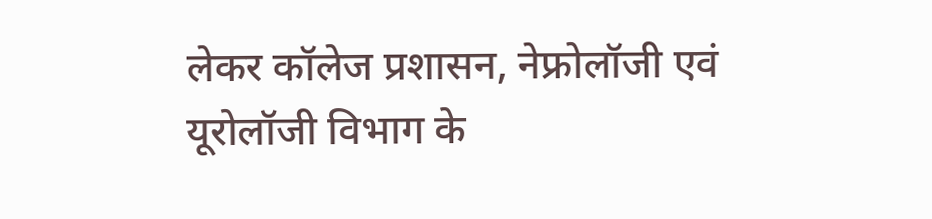लेकर कॉलेज प्रशासन, नेफ्रोलॉजी एवं यूरोलॉजी विभाग के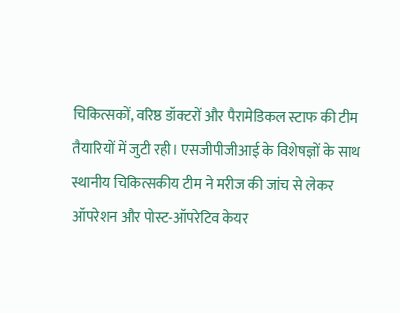चिकित्सकों, वरिष्ठ डॉक्टरों और पैरामेडिकल स्टाफ की टीम तैयारियों में जुटी रही। एसजीपीजीआई के विशेषज्ञों के साथ स्थानीय चिकित्सकीय टीम ने मरीज की जांच से लेकर ऑपरेशन और पोस्ट-ऑपरेटिव केयर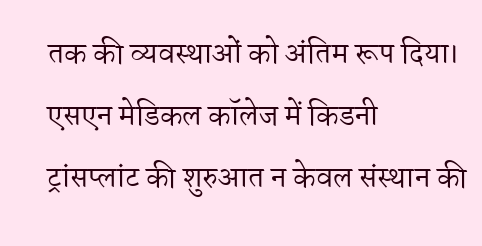तक की व्यवस्थाओं को अंतिम रूप दिया। एसएन मेडिकल कॉलेज में किडनी ट्रांसप्लांट की शुरुआत न केवल संस्थान की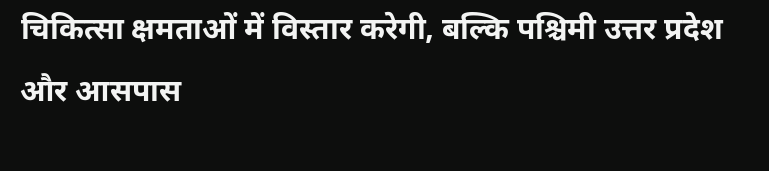चिकित्सा क्षमताओं में विस्तार करेगी, बल्कि पश्चिमी उत्तर प्रदेश और आसपास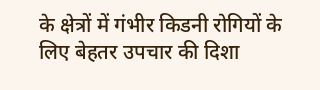के क्षेत्रों में गंभीर किडनी रोगियों के लिए बेहतर उपचार की दिशा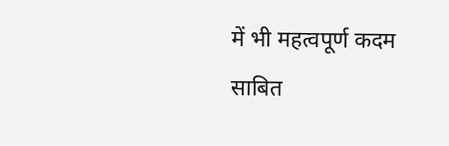में भी महत्वपूर्ण कदम साबित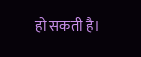हो सकती है।